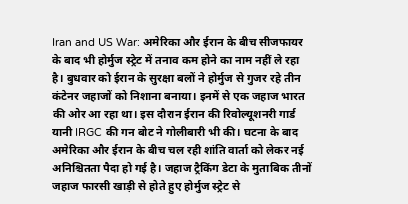Iran and US War: अमेरिका और ईरान के बीच सीजफायर के बाद भी होर्मुज स्ट्रेट में तनाव कम होने का नाम नहीं ले रहा है। बुधवार को ईरान के सुरक्षा बलों ने होर्मुज से गुजर रहे तीन कंटेनर जहाजों को निशाना बनाया। इनमें से एक जहाज भारत की ओर आ रहा था। इस दौरान ईरान की रिवोल्यूशनरी गार्ड यानी IRGC की गन बोट ने गोलीबारी भी की। घटना के बाद अमेरिका और ईरान के बीच चल रही शांति वार्ता को लेकर नई अनिश्चितता पैदा हो गई है। जहाज ट्रैकिंग डेटा के मुताबिक तीनों जहाज फारसी खाड़ी से होते हुए होर्मुज स्ट्रेट से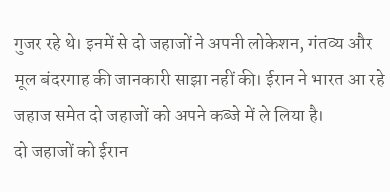गुजर रहे थे। इनमें से दो जहाजों ने अपनी लोकेशन, गंतव्य और मूल बंदरगाह की जानकारी साझा नहीं की। ईरान ने भारत आ रहे जहाज समेत दो जहाजों को अपने कब्जे में ले लिया है।
दो जहाजों को ईरान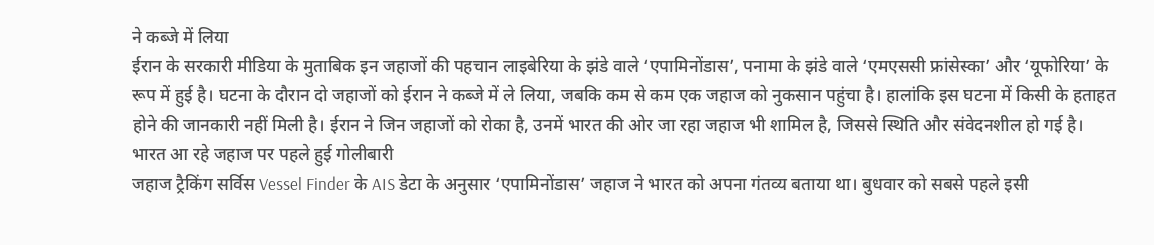ने कब्जे में लिया
ईरान के सरकारी मीडिया के मुताबिक इन जहाजों की पहचान लाइबेरिया के झंडे वाले ‘एपामिनोंडास’, पनामा के झंडे वाले ‘एमएससी फ्रांसेस्का’ और ‘यूफोरिया’ के रूप में हुई है। घटना के दौरान दो जहाजों को ईरान ने कब्जे में ले लिया, जबकि कम से कम एक जहाज को नुकसान पहुंचा है। हालांकि इस घटना में किसी के हताहत होने की जानकारी नहीं मिली है। ईरान ने जिन जहाजों को रोका है, उनमें भारत की ओर जा रहा जहाज भी शामिल है, जिससे स्थिति और संवेदनशील हो गई है।
भारत आ रहे जहाज पर पहले हुई गोलीबारी
जहाज ट्रैकिंग सर्विस Vessel Finder के AIS डेटा के अनुसार ‘एपामिनोंडास’ जहाज ने भारत को अपना गंतव्य बताया था। बुधवार को सबसे पहले इसी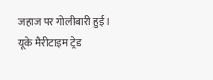जहाज पर गोलीबारी हुई। यूके मैरीटाइम ट्रेड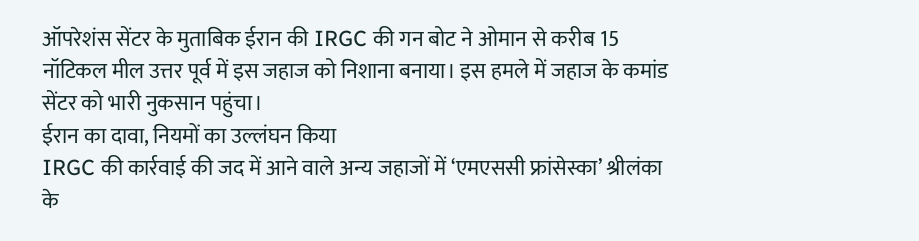ऑपरेशंस सेंटर के मुताबिक ईरान की IRGC की गन बोट ने ओमान से करीब 15 नॉटिकल मील उत्तर पूर्व में इस जहाज को निशाना बनाया। इस हमले में जहाज के कमांड सेंटर को भारी नुकसान पहुंचा।
ईरान का दावा, नियमों का उल्लंघन किया
IRGC की कार्रवाई की जद में आने वाले अन्य जहाजों में ‘एमएससी फ्रांसेस्का’ श्रीलंका के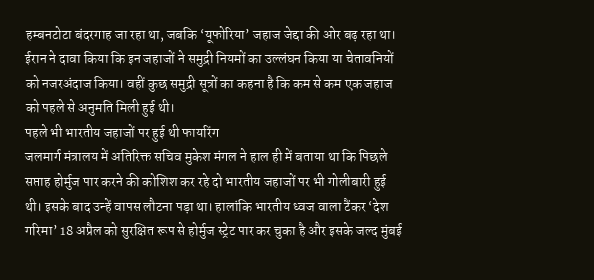हम्बनटोटा बंदरगाह जा रहा था, जबकि ‘यूफोरिया’ जहाज जेद्दा की ओर बढ़ रहा था। ईरान ने दावा किया कि इन जहाजों ने समुद्री नियमों का उल्लंघन किया या चेतावनियों को नजरअंदाज किया। वहीं कुछ समुद्री सूत्रों का कहना है कि कम से कम एक जहाज को पहले से अनुमति मिली हुई थी।
पहले भी भारतीय जहाजों पर हुई थी फायरिंग
जलमार्ग मंत्रालय में अतिरिक्त सचिव मुकेश मंगल ने हाल ही में बताया था कि पिछले सप्ताह होर्मुज पार करने की कोशिश कर रहे दो भारतीय जहाजों पर भी गोलीबारी हुई थी। इसके बाद उन्हें वापस लौटना पड़ा था। हालांकि भारतीय ध्वज वाला टैंकर ‘देश गरिमा’ 18 अप्रैल को सुरक्षित रूप से होर्मुज स्ट्रेट पार कर चुका है और इसके जल्द मुंबई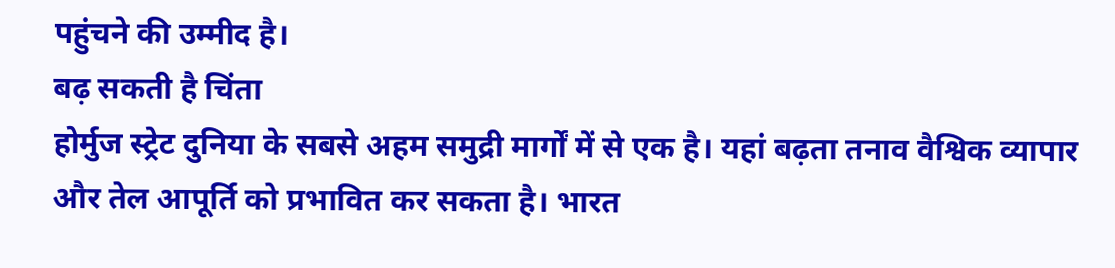पहुंचने की उम्मीद है।
बढ़ सकती है चिंता
होर्मुज स्ट्रेट दुनिया के सबसे अहम समुद्री मार्गों में से एक है। यहां बढ़ता तनाव वैश्विक व्यापार और तेल आपूर्ति को प्रभावित कर सकता है। भारत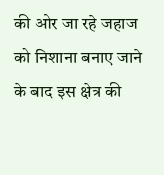की ओर जा रहे जहाज को निशाना बनाए जाने के बाद इस क्षेत्र की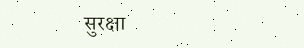सुरक्षा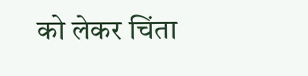को लेकर चिंता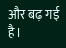और बढ़ गई है।